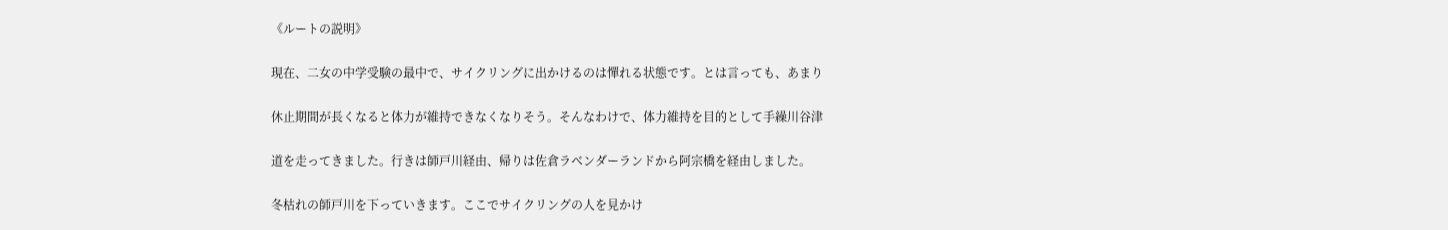《ルートの説明》

現在、二女の中学受験の最中で、サイクリングに出かけるのは憚れる状態です。とは言っても、あまり

休止期間が長くなると体力が維持できなくなりそう。そんなわけで、体力維持を目的として手繰川谷津

道を走ってきました。行きは師戸川経由、帰りは佐倉ラベンダーランドから阿宗橋を経由しました。

冬枯れの師戸川を下っていきます。ここでサイクリングの人を見かけ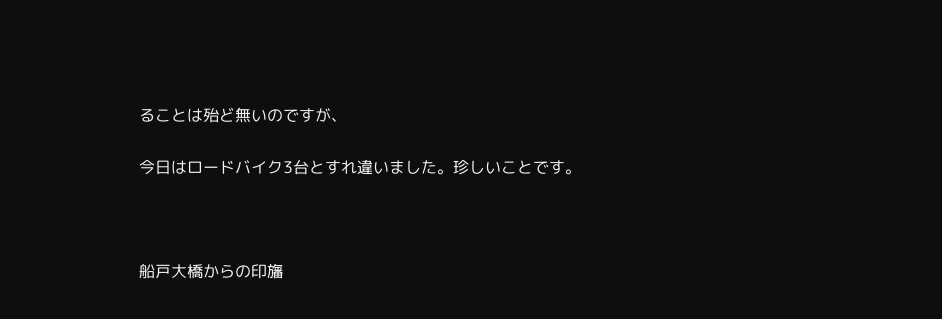ることは殆ど無いのですが、

今日はロードバイク3台とすれ違いました。珍しいことです。



船戸大橋からの印旛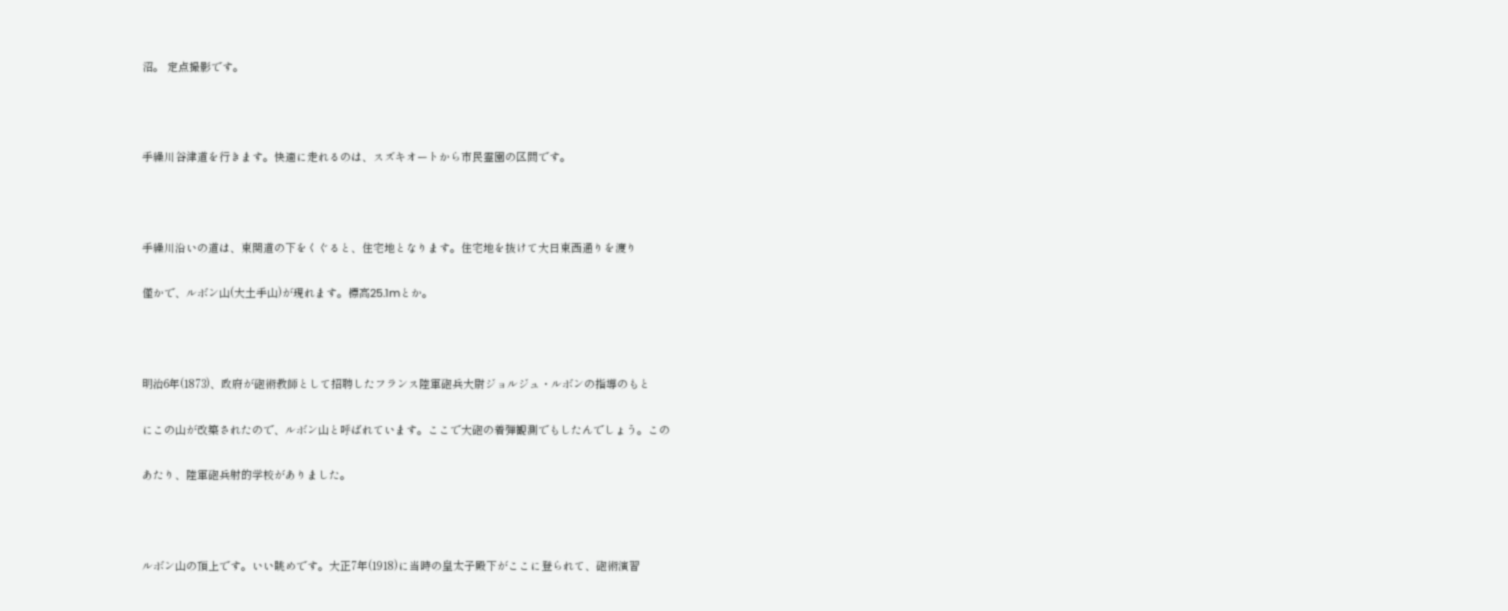沼。 定点撮影です。



手繰川谷津道を行きます。快適に走れるのは、スズキオートから市民霊園の区間です。



手繰川沿いの道は、東関道の下をくぐると、住宅地となります。住宅地を抜けて大日東西通りを渡り

僅かで、ルボン山(大土手山)が現れます。標高25.1mとか。



明治6年(1873)、政府が砲術教師として招聘したフランス陸軍砲兵大尉ジョルジュ・ルボンの指導のもと

にこの山が改築されたので、ルボン山と呼ばれています。ここで大砲の着弾観測でもしたんでしょう。この

あたり、陸軍砲兵射的学校がありました。



ルボン山の頂上です。いい眺めです。大正7年(1918)に当時の皇太子殿下がここに登られて、砲術演習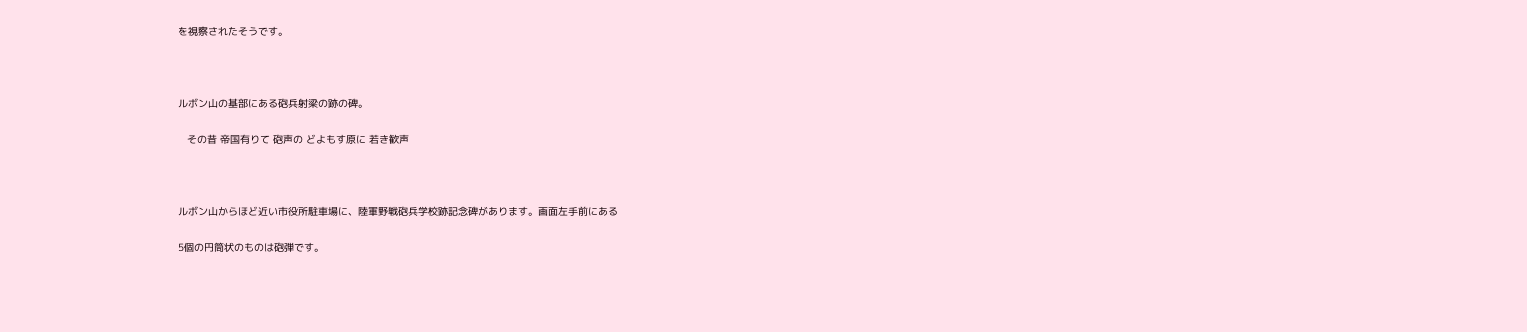を視察されたそうです。



ルボン山の基部にある砲兵射梁の跡の碑。

   その昔 帝国有りて 砲声の どよもす原に 若き歓声



ルボン山からほど近い市役所駐車場に、陸軍野戦砲兵学校跡記念碑があります。画面左手前にある

5個の円筒状のものは砲弾です。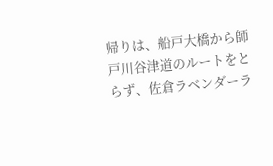帰りは、船戸大橋から師戸川谷津道のルートをとらず、佐倉ラベンダーラ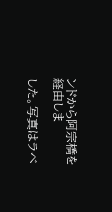ンドから阿宗橋を経由しま

した。写真はラベ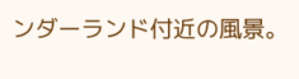ンダーランド付近の風景。